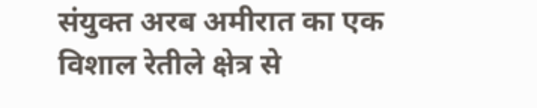संयुक्त अरब अमीरात का एक विशाल रेतीले क्षेत्र से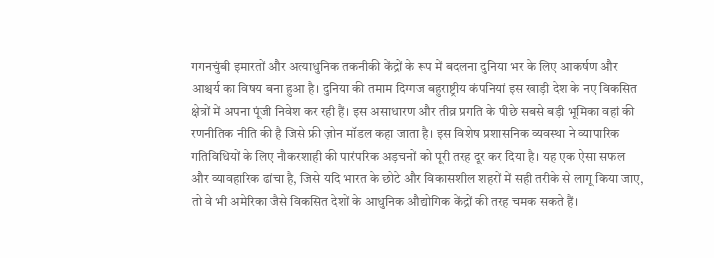गगनचुंबी इमारतों और अत्याधुनिक तकनीकी केंद्रों के रूप में बदलना दुनिया भर के लिए आकर्षण और आश्चर्य का विषय बना हुआ है। दुनिया की तमाम दिग्गज बहुराष्ट्रीय कंपनियां इस खाड़ी देश के नए विकसित क्षेत्रों में अपना पूंजी निवेश कर रही हैं। इस असाधारण और तीव्र प्रगति के पीछे सबसे बड़ी भूमिका वहां की रणनीतिक नीति की है जिसे फ्री ज़ोन मॉडल कहा जाता है। इस विशेष प्रशासनिक व्यवस्था ने व्यापारिक गतिविधियों के लिए नौकरशाही की पारंपरिक अड़चनों को पूरी तरह दूर कर दिया है। यह एक ऐसा सफल और व्यावहारिक ढांचा है, जिसे यदि भारत के छोटे और विकासशील शहरों में सही तरीके से लागू किया जाए, तो वे भी अमेरिका जैसे विकसित देशों के आधुनिक औद्योगिक केंद्रों की तरह चमक सकते हैं।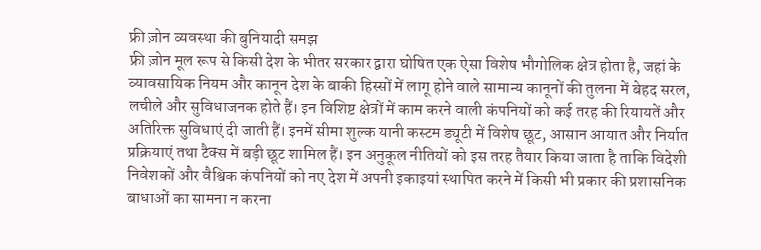फ्री ज़ोन व्यवस्था की बुनियादी समझ
फ्री ज़ोन मूल रूप से किसी देश के भीतर सरकार द्वारा घोषित एक ऐसा विशेष भौगोलिक क्षेत्र होता है, जहां के व्यावसायिक नियम और कानून देश के बाकी हिस्सों में लागू होने वाले सामान्य कानूनों की तुलना में बेहद सरल, लचीले और सुविधाजनक होते हैं। इन विशिष्ट क्षेत्रों में काम करने वाली कंपनियों को कई तरह की रियायतें और अतिरिक्त सुविधाएं दी जाती हैं। इनमें सीमा शुल्क यानी कस्टम ड्यूटी में विशेष छूट, आसान आयात और निर्यात प्रक्रियाएं तथा टैक्स में बड़ी छूट शामिल हैं। इन अनुकूल नीतियों को इस तरह तैयार किया जाता है ताकि विदेशी निवेशकों और वैश्विक कंपनियों को नए देश में अपनी इकाइयां स्थापित करने में किसी भी प्रकार की प्रशासनिक बाधाओं का सामना न करना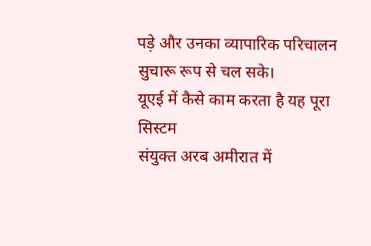पड़े और उनका व्यापारिक परिचालन सुचारू रूप से चल सके।
यूएई में कैसे काम करता है यह पूरा सिस्टम
संयुक्त अरब अमीरात में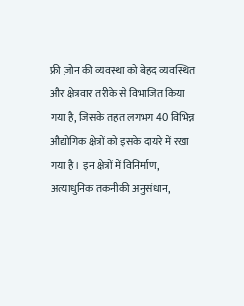फ्री ज़ोन की व्यवस्था को बेहद व्यवस्थित और क्षेत्रवार तरीके से विभाजित किया गया है, जिसके तहत लगभग 40 विभिन्न औद्योगिक क्षेत्रों को इसके दायरे में रखा गया है। इन क्षेत्रों में विनिर्माण, अत्याधुनिक तकनीकी अनुसंधान,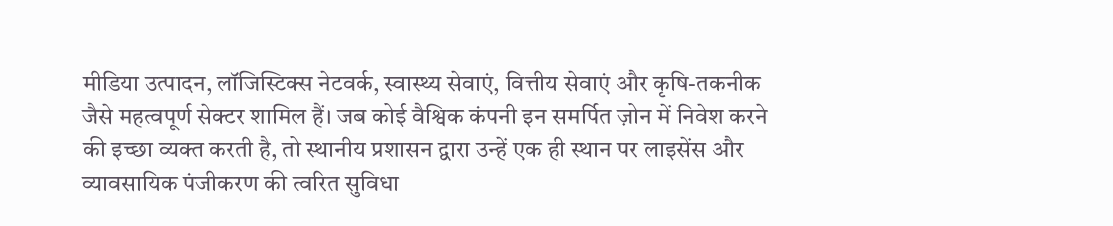मीडिया उत्पादन, लॉजिस्टिक्स नेटवर्क, स्वास्थ्य सेवाएं, वित्तीय सेवाएं और कृषि-तकनीक जैसे महत्वपूर्ण सेक्टर शामिल हैं। जब कोई वैश्विक कंपनी इन समर्पित ज़ोन में निवेश करने की इच्छा व्यक्त करती है, तो स्थानीय प्रशासन द्वारा उन्हें एक ही स्थान पर लाइसेंस और व्यावसायिक पंजीकरण की त्वरित सुविधा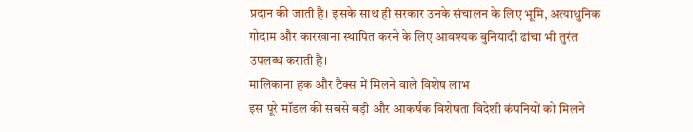प्रदान की जाती है। इसके साथ ही सरकार उनके संचालन के लिए भूमि, अत्याधुनिक गोदाम और कारखाना स्थापित करने के लिए आवश्यक बुनियादी ढांचा भी तुरंत उपलब्ध कराती है।
मालिकाना हक और टैक्स में मिलने वाले विशेष लाभ
इस पूरे मॉडल की सबसे बड़ी और आकर्षक विशेषता विदेशी कंपनियों को मिलने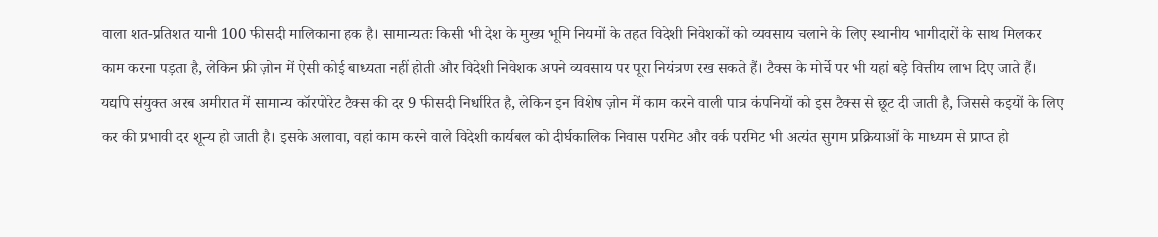वाला शत-प्रतिशत यानी 100 फीसदी मालिकाना हक है। सामान्यतः किसी भी देश के मुख्य भूमि नियमों के तहत विदेशी निवेशकों को व्यवसाय चलाने के लिए स्थानीय भागीदारों के साथ मिलकर काम करना पड़ता है, लेकिन फ्री ज़ोन में ऐसी कोई बाध्यता नहीं होती और विदेशी निवेशक अपने व्यवसाय पर पूरा नियंत्रण रख सकते हैं। टैक्स के मोर्चे पर भी यहां बड़े वित्तीय लाभ दिए जाते हैं। यद्यपि संयुक्त अरब अमीरात में सामान्य कॉरपोरेट टैक्स की दर 9 फीसदी निर्धारित है, लेकिन इन विशेष ज़ोन में काम करने वाली पात्र कंपनियों को इस टैक्स से छूट दी जाती है, जिससे कइयों के लिए कर की प्रभावी दर शून्य हो जाती है। इसके अलावा, वहां काम करने वाले विदेशी कार्यबल को दीर्घकालिक निवास परमिट और वर्क परमिट भी अत्यंत सुगम प्रक्रियाओं के माध्यम से प्राप्त हो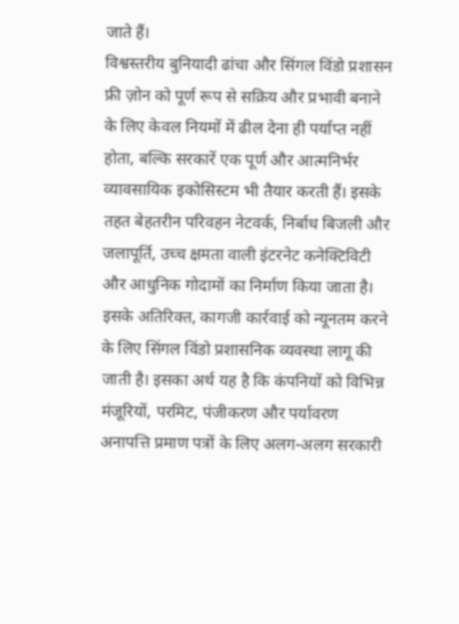जाते हैं।
विश्वस्तरीय बुनियादी ढांचा और सिंगल विंडो प्रशासन
फ्री ज़ोन को पूर्ण रूप से सक्रिय और प्रभावी बनाने के लिए केवल नियमों में ढील देना ही पर्याप्त नहीं होता, बल्कि सरकारें एक पूर्ण और आत्मनिर्भर व्यावसायिक इकोसिस्टम भी तैयार करती हैं। इसके तहत बेहतरीन परिवहन नेटवर्क, निर्बाध बिजली और जलापूर्ति, उच्च क्षमता वाली इंटरनेट कनेक्टिविटी और आधुनिक गोदामों का निर्माण किया जाता है। इसके अतिरिक्त, कागजी कार्रवाई को न्यूनतम करने के लिए सिंगल विंडो प्रशासनिक व्यवस्था लागू की जाती है। इसका अर्थ यह है कि कंपनियों को विभिन्न मंजूरियों, परमिट, पंजीकरण और पर्यावरण अनापत्ति प्रमाण पत्रों के लिए अलग-अलग सरकारी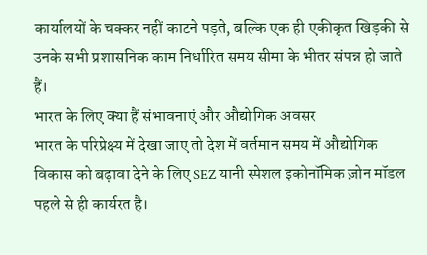कार्यालयों के चक्कर नहीं काटने पड़ते, बल्कि एक ही एकीकृत खिड़की से उनके सभी प्रशासनिक काम निर्धारित समय सीमा के भीतर संपन्न हो जाते हैं।
भारत के लिए क्या हैं संभावनाएं और औद्योगिक अवसर
भारत के परिप्रेक्ष्य में देखा जाए तो देश में वर्तमान समय में औद्योगिक विकास को बढ़ावा देने के लिए SEZ यानी स्पेशल इकोनॉमिक ज़ोन मॉडल पहले से ही कार्यरत है।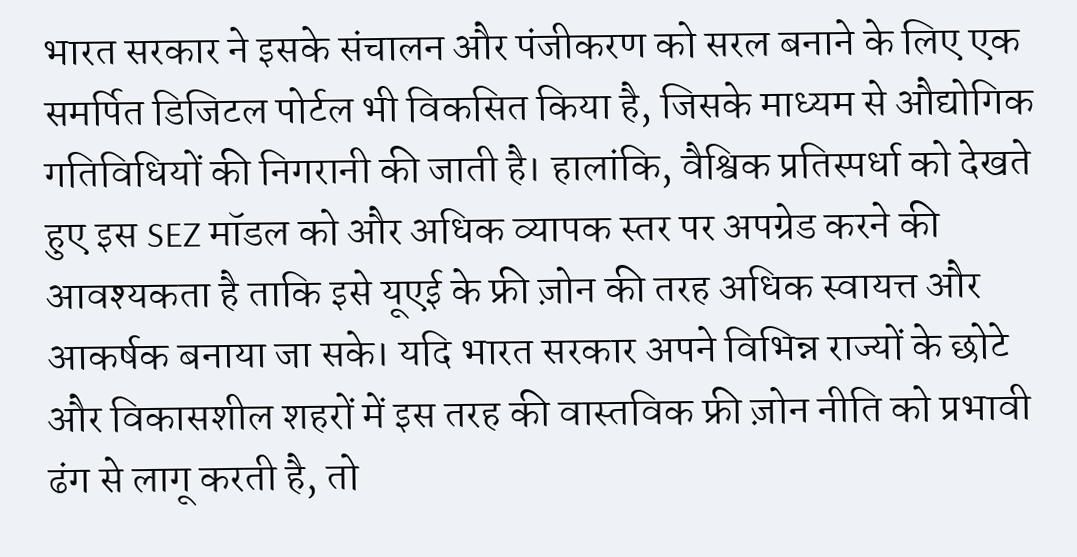भारत सरकार ने इसके संचालन और पंजीकरण को सरल बनाने के लिए एक समर्पित डिजिटल पोर्टल भी विकसित किया है, जिसके माध्यम से औद्योगिक गतिविधियों की निगरानी की जाती है। हालांकि, वैश्विक प्रतिस्पर्धा को देखते हुए इस SEZ मॉडल को और अधिक व्यापक स्तर पर अपग्रेड करने की आवश्यकता है ताकि इसे यूएई के फ्री ज़ोन की तरह अधिक स्वायत्त और आकर्षक बनाया जा सके। यदि भारत सरकार अपने विभिन्न राज्यों के छोटे और विकासशील शहरों में इस तरह की वास्तविक फ्री ज़ोन नीति को प्रभावी ढंग से लागू करती है, तो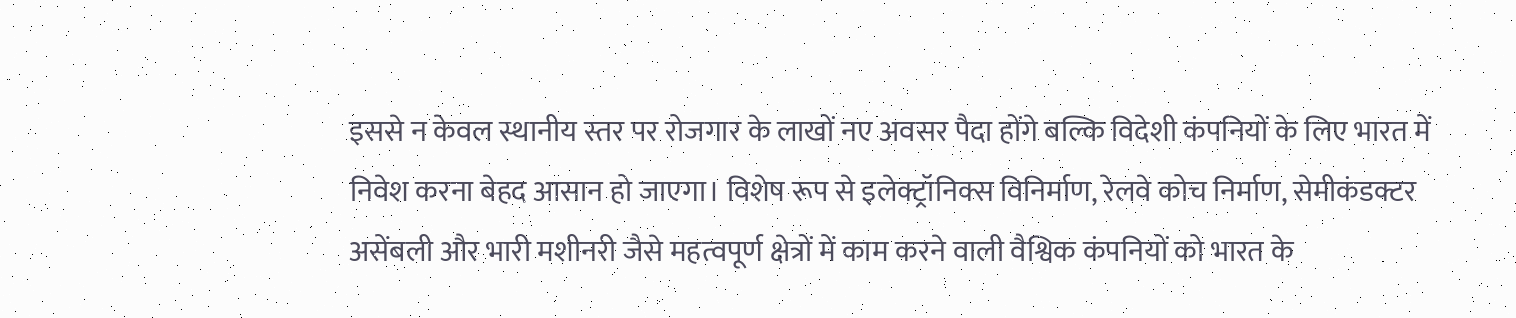इससे न केवल स्थानीय स्तर पर रोजगार के लाखों नए अवसर पैदा होंगे बल्कि विदेशी कंपनियों के लिए भारत में निवेश करना बेहद आसान हो जाएगा। विशेष रूप से इलेक्ट्रॉनिक्स विनिर्माण, रेलवे कोच निर्माण, सेमीकंडक्टर असेंबली और भारी मशीनरी जैसे महत्वपूर्ण क्षेत्रों में काम करने वाली वैश्विक कंपनियों को भारत के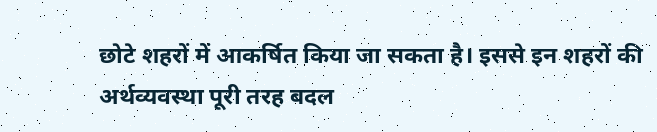छोटे शहरों में आकर्षित किया जा सकता है। इससे इन शहरों की अर्थव्यवस्था पूरी तरह बदल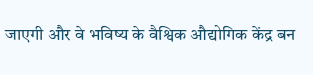जाएगी और वे भविष्य के वैश्विक औद्योगिक केंद्र बन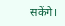सकेंगे।